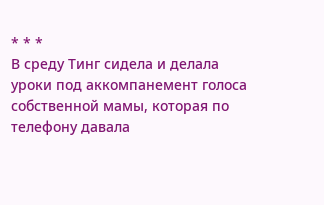* * *
В среду Тинг сидела и делала уроки под аккомпанемент голоса собственной мамы, которая по телефону давала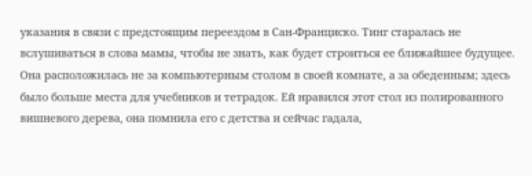указания в связи с предстоящим переездом в Сан-Франциско. Тинг старалась не вслушиваться в слова мамы, чтобы не знать, как будет строиться ее ближайшее будущее. Она расположилась не за компьютерным столом в своей комнате, а за обеденным; здесь было больше места для учебников и тетрадок. Ей нравился этот стол из полированного вишневого дерева, она помнила его с детства и сейчас гадала,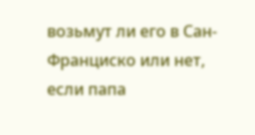возьмут ли его в Сан-Франциско или нет, если папа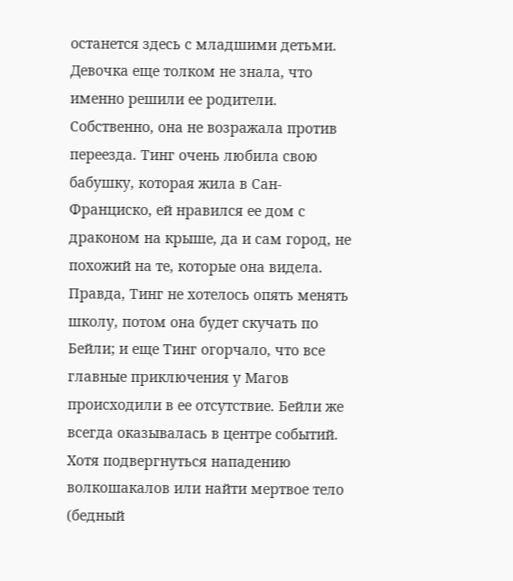останется здесь с младшими детьми. Девочка еще толком не знала, что именно решили ее родители. Собственно, она не возражала против переезда. Тинг очень любила свою бабушку, которая жила в Сан-Франциско, ей нравился ее дом с драконом на крыше, да и сам город, не похожий на те, которые она видела. Правда, Тинг не хотелось опять менять школу, потом она будет скучать по Бейли; и еще Тинг огорчало, что все главные приключения у Магов происходили в ее отсутствие. Бейли же всегда оказывалась в центре событий. Хотя подвергнуться нападению волкошакалов или найти мертвое тело (бедный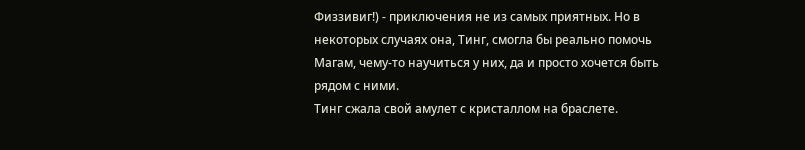Физзивиг!) - приключения не из самых приятных. Но в некоторых случаях она, Тинг, смогла бы реально помочь Магам, чему-то научиться у них, да и просто хочется быть рядом с ними.
Тинг сжала свой амулет с кристаллом на браслете.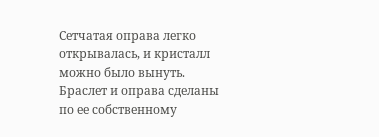Сетчатая оправа легко открывалась, и кристалл можно было вынуть. Браслет и оправа сделаны по ее собственному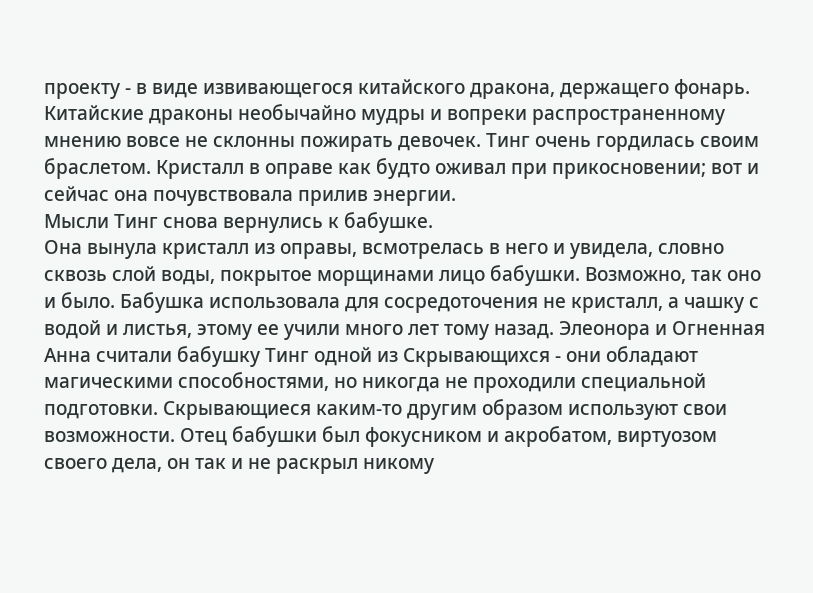проекту - в виде извивающегося китайского дракона, держащего фонарь. Китайские драконы необычайно мудры и вопреки распространенному мнению вовсе не склонны пожирать девочек. Тинг очень гордилась своим браслетом. Кристалл в оправе как будто оживал при прикосновении; вот и сейчас она почувствовала прилив энергии.
Мысли Тинг снова вернулись к бабушке.
Она вынула кристалл из оправы, всмотрелась в него и увидела, словно сквозь слой воды, покрытое морщинами лицо бабушки. Возможно, так оно и было. Бабушка использовала для сосредоточения не кристалл, а чашку с водой и листья, этому ее учили много лет тому назад. Элеонора и Огненная Анна считали бабушку Тинг одной из Скрывающихся - они обладают магическими способностями, но никогда не проходили специальной подготовки. Скрывающиеся каким-то другим образом используют свои возможности. Отец бабушки был фокусником и акробатом, виртуозом своего дела, он так и не раскрыл никому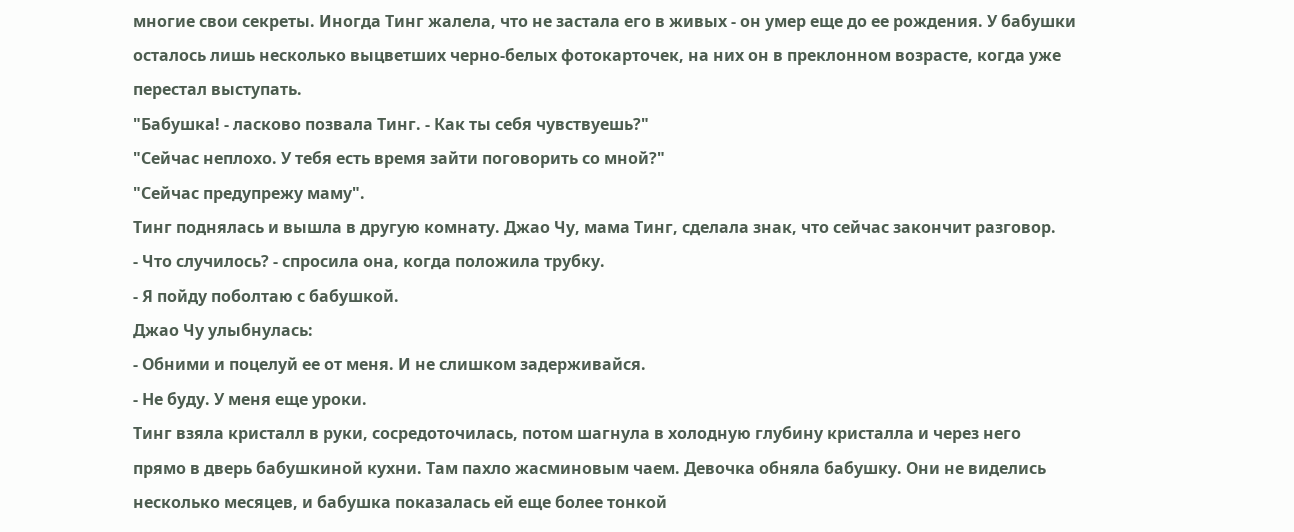многие свои секреты. Иногда Тинг жалела, что не застала его в живых - он умер еще до ее рождения. У бабушки осталось лишь несколько выцветших черно-белых фотокарточек, на них он в преклонном возрасте, когда уже перестал выступать.
"Бабушка! - ласково позвала Тинг. - Как ты себя чувствуешь?"
"Сейчас неплохо. У тебя есть время зайти поговорить со мной?"
"Сейчас предупрежу маму".
Тинг поднялась и вышла в другую комнату. Джао Чу, мама Тинг, сделала знак, что сейчас закончит разговор.
- Что случилось? - спросила она, когда положила трубку.
- Я пойду поболтаю с бабушкой.
Джао Чу улыбнулась:
- Обними и поцелуй ее от меня. И не слишком задерживайся.
- Не буду. У меня еще уроки.
Тинг взяла кристалл в руки, сосредоточилась, потом шагнула в холодную глубину кристалла и через него прямо в дверь бабушкиной кухни. Там пахло жасминовым чаем. Девочка обняла бабушку. Они не виделись несколько месяцев, и бабушка показалась ей еще более тонкой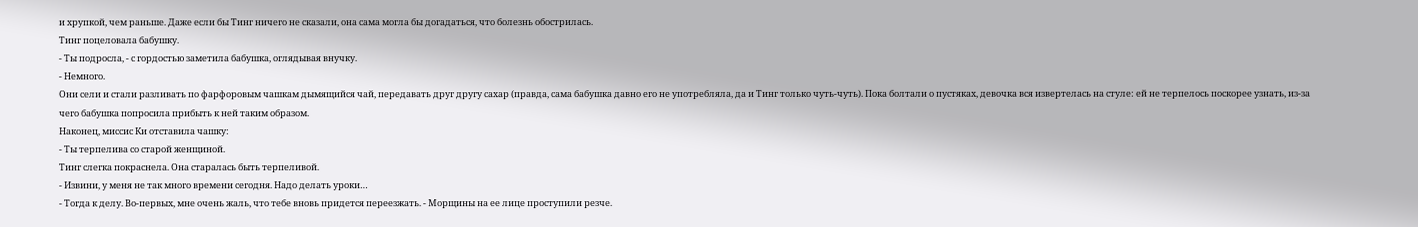и хрупкой, чем раньше. Даже если бы Тинг ничего не сказали, она сама могла бы догадаться, что болезнь обострилась.
Тинг поцеловала бабушку.
- Ты подросла, - с гордостью заметила бабушка, оглядывая внучку.
- Немного.
Они сели и стали разливать по фарфоровым чашкам дымящийся чай, передавать друг другу сахар (правда, сама бабушка давно его не употребляла, да и Тинг только чуть-чуть). Пока болтали о пустяках, девочка вся извертелась на стуле: ей не терпелось поскорее узнать, из-за чего бабушка попросила прибыть к ней таким образом.
Наконец, миссис Ки отставила чашку:
- Ты терпелива со старой женщиной.
Тинг слегка покраснела. Она старалась быть терпеливой.
- Извини, у меня не так много времени сегодня. Надо делать уроки…
- Тогда к делу. Во-первых, мне очень жаль, что тебе вновь придется переезжать. - Морщины на ее лице проступили резче.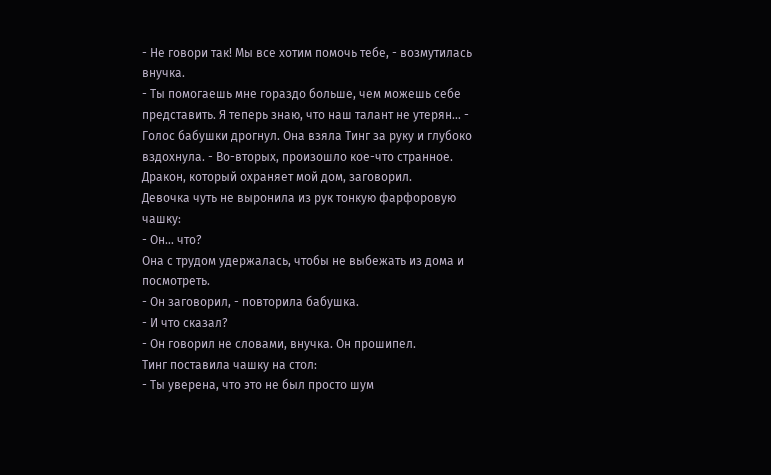- Не говори так! Мы все хотим помочь тебе, - возмутилась внучка.
- Ты помогаешь мне гораздо больше, чем можешь себе представить. Я теперь знаю, что наш талант не утерян… - Голос бабушки дрогнул. Она взяла Тинг за руку и глубоко вздохнула. - Во-вторых, произошло кое-что странное. Дракон, который охраняет мой дом, заговорил.
Девочка чуть не выронила из рук тонкую фарфоровую чашку:
- Он… что?
Она с трудом удержалась, чтобы не выбежать из дома и посмотреть.
- Он заговорил, - повторила бабушка.
- И что сказал?
- Он говорил не словами, внучка. Он прошипел.
Тинг поставила чашку на стол:
- Ты уверена, что это не был просто шум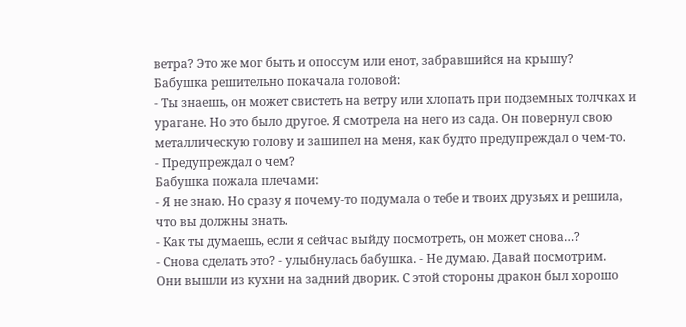ветра? Это же мог быть и опоссум или енот, забравшийся на крышу?
Бабушка решительно покачала головой:
- Ты знаешь, он может свистеть на ветру или хлопать при подземных толчках и урагане. Но это было другое. Я смотрела на него из сада. Он повернул свою металлическую голову и зашипел на меня, как будто предупреждал о чем-то.
- Предупреждал о чем?
Бабушка пожала плечами:
- Я не знаю. Но сразу я почему-то подумала о тебе и твоих друзьях и решила, что вы должны знать.
- Как ты думаешь, если я сейчас выйду посмотреть, он может снова…?
- Снова сделать это? - улыбнулась бабушка. - Не думаю. Давай посмотрим.
Они вышли из кухни на задний дворик. С этой стороны дракон был хорошо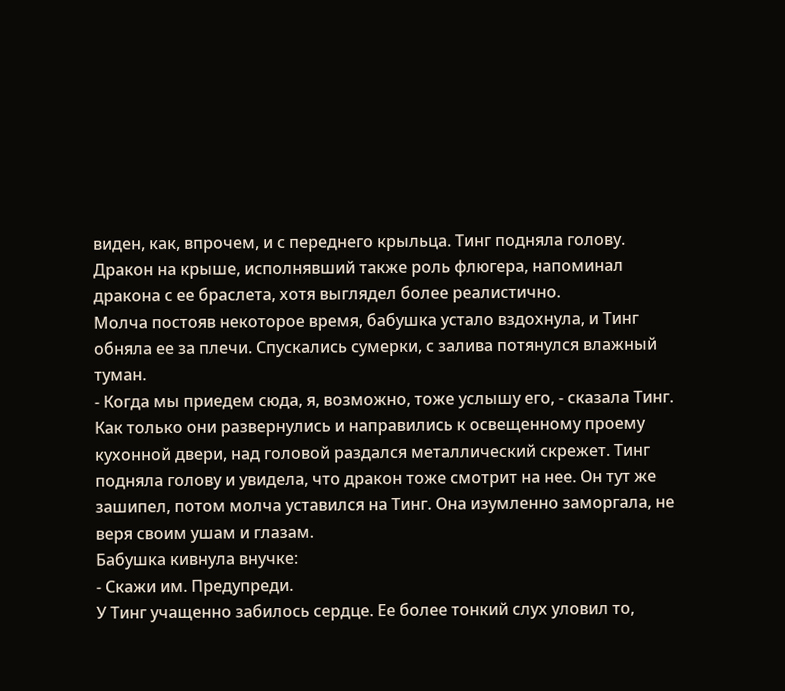виден, как, впрочем, и с переднего крыльца. Тинг подняла голову. Дракон на крыше, исполнявший также роль флюгера, напоминал дракона с ее браслета, хотя выглядел более реалистично.
Молча постояв некоторое время, бабушка устало вздохнула, и Тинг обняла ее за плечи. Спускались сумерки, с залива потянулся влажный туман.
- Когда мы приедем сюда, я, возможно, тоже услышу его, - сказала Тинг.
Как только они развернулись и направились к освещенному проему кухонной двери, над головой раздался металлический скрежет. Тинг подняла голову и увидела, что дракон тоже смотрит на нее. Он тут же зашипел, потом молча уставился на Тинг. Она изумленно заморгала, не веря своим ушам и глазам.
Бабушка кивнула внучке:
- Скажи им. Предупреди.
У Тинг учащенно забилось сердце. Ее более тонкий слух уловил то,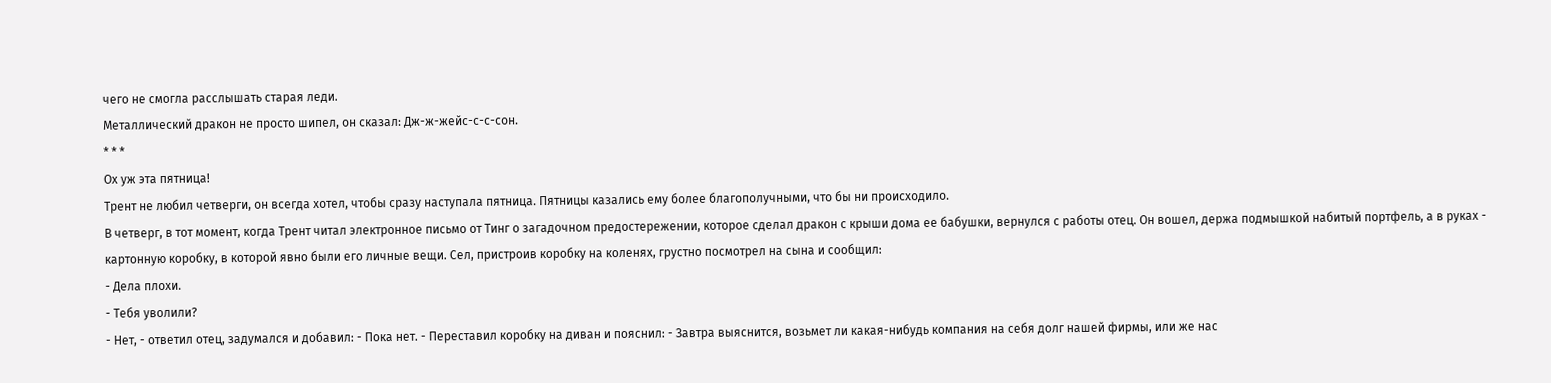чего не смогла расслышать старая леди.
Металлический дракон не просто шипел, он сказал: Дж-ж-жейс-с-с-сон.
* * *
Ох уж эта пятница!
Трент не любил четверги, он всегда хотел, чтобы сразу наступала пятница. Пятницы казались ему более благополучными, что бы ни происходило.
В четверг, в тот момент, когда Трент читал электронное письмо от Тинг о загадочном предостережении, которое сделал дракон с крыши дома ее бабушки, вернулся с работы отец. Он вошел, держа подмышкой набитый портфель, а в руках - картонную коробку, в которой явно были его личные вещи. Сел, пристроив коробку на коленях, грустно посмотрел на сына и сообщил:
- Дела плохи.
- Тебя уволили?
- Нет, - ответил отец, задумался и добавил: - Пока нет. - Переставил коробку на диван и пояснил: - Завтра выяснится, возьмет ли какая-нибудь компания на себя долг нашей фирмы, или же нас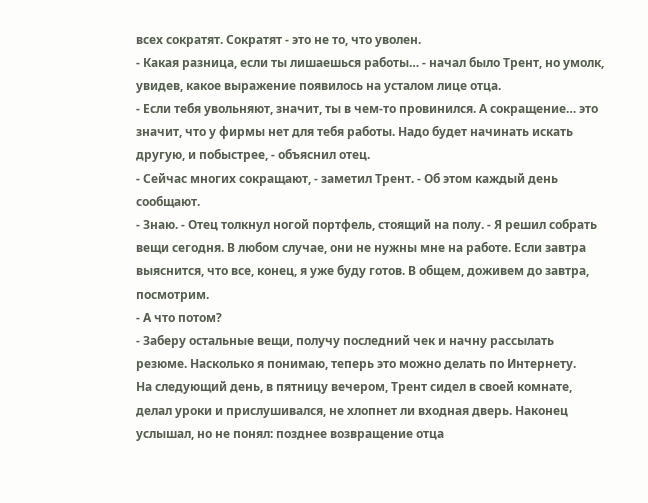всех сократят. Сократят - это не то, что уволен.
- Какая разница, если ты лишаешься работы… - начал было Трент, но умолк, увидев, какое выражение появилось на усталом лице отца.
- Если тебя увольняют, значит, ты в чем-то провинился. А сокращение… это значит, что у фирмы нет для тебя работы. Надо будет начинать искать другую, и побыстрее, - объяснил отец.
- Сейчас многих сокращают, - заметил Трент. - Об этом каждый день сообщают.
- Знаю. - Отец толкнул ногой портфель, стоящий на полу. - Я решил собрать вещи сегодня. В любом случае, они не нужны мне на работе. Если завтра выяснится, что все, конец, я уже буду готов. В общем, доживем до завтра, посмотрим.
- А что потом?
- Заберу остальные вещи, получу последний чек и начну рассылать резюме. Насколько я понимаю, теперь это можно делать по Интернету.
На следующий день, в пятницу вечером, Трент сидел в своей комнате, делал уроки и прислушивался, не хлопнет ли входная дверь. Наконец услышал, но не понял: позднее возвращение отца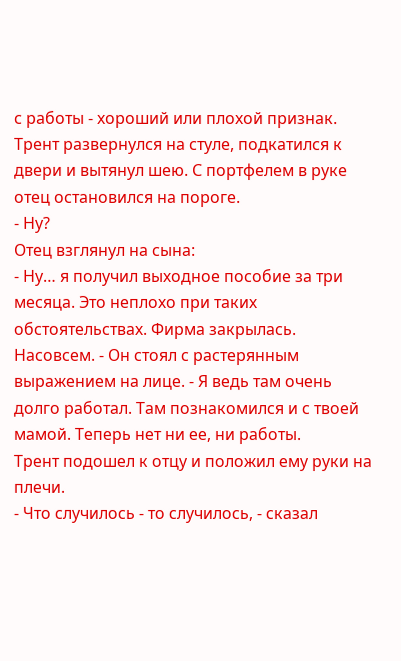с работы - хороший или плохой признак. Трент развернулся на стуле, подкатился к двери и вытянул шею. С портфелем в руке отец остановился на пороге.
- Ну?
Отец взглянул на сына:
- Ну… я получил выходное пособие за три месяца. Это неплохо при таких обстоятельствах. Фирма закрылась. Насовсем. - Он стоял с растерянным выражением на лице. - Я ведь там очень долго работал. Там познакомился и с твоей мамой. Теперь нет ни ее, ни работы.
Трент подошел к отцу и положил ему руки на плечи.
- Что случилось - то случилось, - сказал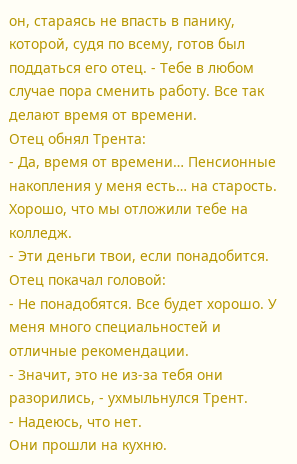он, стараясь не впасть в панику, которой, судя по всему, готов был поддаться его отец. - Тебе в любом случае пора сменить работу. Все так делают время от времени.
Отец обнял Трента:
- Да, время от времени… Пенсионные накопления у меня есть… на старость. Хорошо, что мы отложили тебе на колледж.
- Эти деньги твои, если понадобится.
Отец покачал головой:
- Не понадобятся. Все будет хорошо. У меня много специальностей и отличные рекомендации.
- Значит, это не из-за тебя они разорились, - ухмыльнулся Трент.
- Надеюсь, что нет.
Они прошли на кухню.